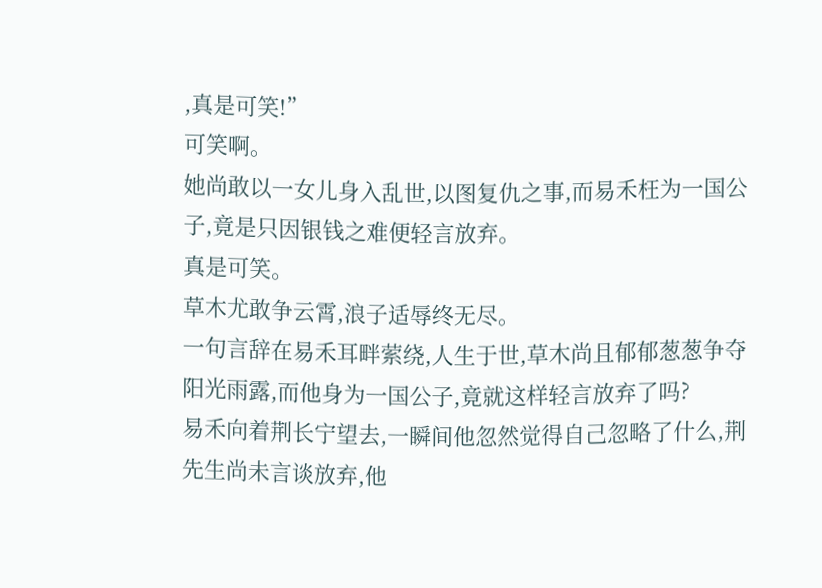,真是可笑!”
可笑啊。
她尚敢以一女儿身入乱世,以图复仇之事,而易禾枉为一国公子,竟是只因银钱之难便轻言放弃。
真是可笑。
草木尤敢争云霄,浪子适辱终无尽。
一句言辞在易禾耳畔萦绕,人生于世,草木尚且郁郁葱葱争夺阳光雨露,而他身为一国公子,竟就这样轻言放弃了吗?
易禾向着荆长宁望去,一瞬间他忽然觉得自己忽略了什么,荆先生尚未言谈放弃,他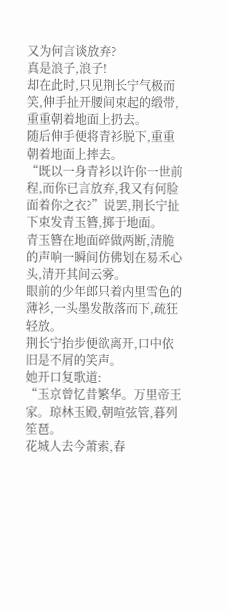又为何言谈放弃?
真是浪子,浪子!
却在此时,只见荆长宁气极而笑,伸手扯开腰间束起的缎带,重重朝着地面上扔去。
随后伸手便将青衫脱下,重重朝着地面上摔去。
“既以一身青衫以许你一世前程,而你已言放弃,我又有何脸面着你之衣?”说罢,荆长宁扯下束发青玉簪,掷于地面。
青玉簪在地面碎做两断,清脆的声响一瞬间仿佛划在易禾心头,清开其间云雾。
眼前的少年郎只着内里雪色的薄衫,一头墨发散落而下,疏狂轻放。
荆长宁抬步便欲离开,口中依旧是不屑的笑声。
她开口复歌道:
“玉京曾忆昔繁华。万里帝王家。琼林玉殿,朝喧弦管,暮列笙琶。
花城人去今萧索,春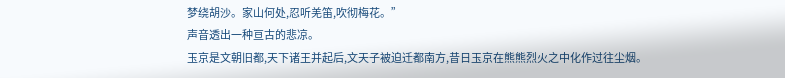梦绕胡沙。家山何处,忍听羌笛,吹彻梅花。”
声音透出一种亘古的悲凉。
玉京是文朝旧都,天下诸王并起后,文天子被迫迁都南方,昔日玉京在熊熊烈火之中化作过往尘烟。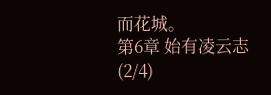而花城。
第6章 始有凌云志(2/4)